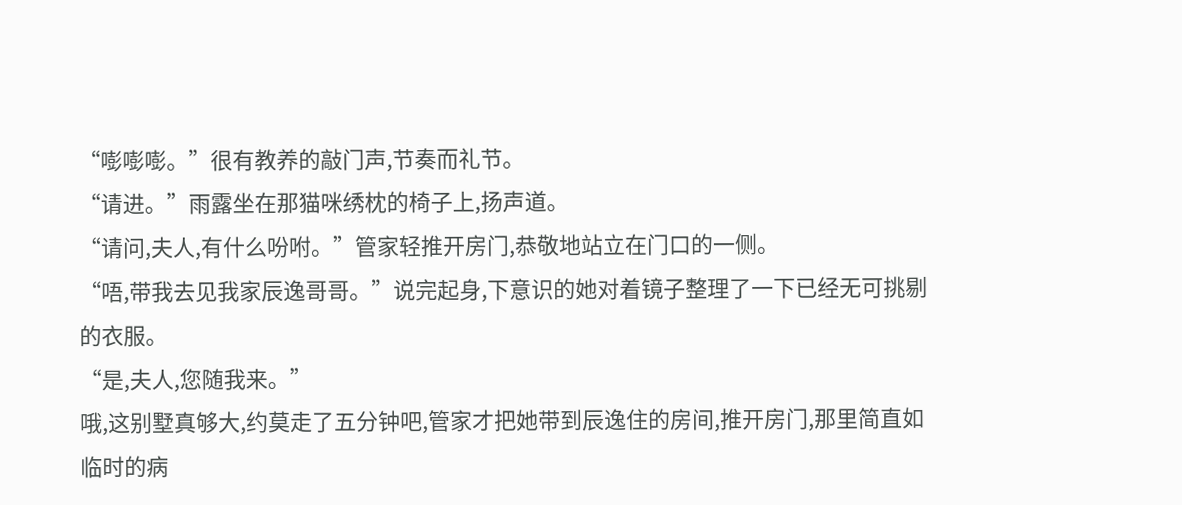“嘭嘭嘭。”很有教养的敲门声,节奏而礼节。
“请进。”雨露坐在那猫咪绣枕的椅子上,扬声道。
“请问,夫人,有什么吩咐。”管家轻推开房门,恭敬地站立在门口的一侧。
“唔,带我去见我家辰逸哥哥。”说完起身,下意识的她对着镜子整理了一下已经无可挑剔的衣服。
“是,夫人,您随我来。”
哦,这别墅真够大,约莫走了五分钟吧,管家才把她带到辰逸住的房间,推开房门,那里简直如临时的病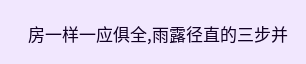房一样一应俱全,雨露径直的三步并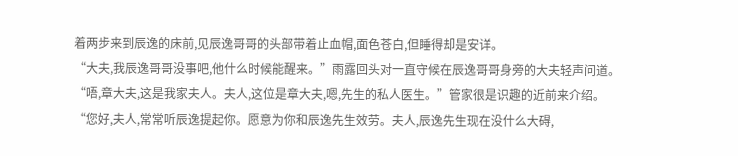着两步来到辰逸的床前,见辰逸哥哥的头部带着止血帽,面色苍白,但睡得却是安详。
“大夫,我辰逸哥哥没事吧,他什么时候能醒来。”雨露回头对一直守候在辰逸哥哥身旁的大夫轻声问道。
“唔,章大夫,这是我家夫人。夫人,这位是章大夫,嗯,先生的私人医生。”管家很是识趣的近前来介绍。
“您好,夫人,常常听辰逸提起你。愿意为你和辰逸先生效劳。夫人,辰逸先生现在没什么大碍,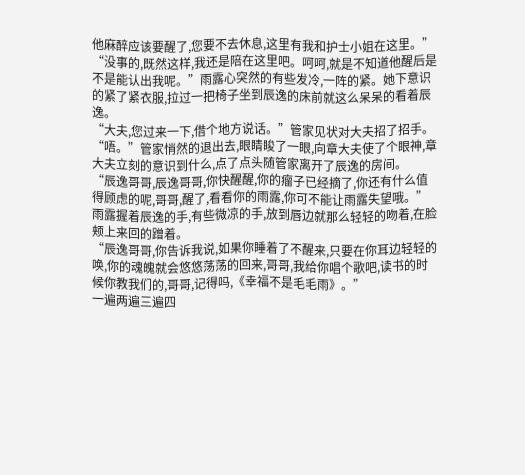他麻醉应该要醒了,您要不去休息,这里有我和护士小姐在这里。”
“没事的,既然这样,我还是陪在这里吧。呵呵,就是不知道他醒后是不是能认出我呢。”雨露心突然的有些发冷,一阵的紧。她下意识的紧了紧衣服,拉过一把椅子坐到辰逸的床前就这么呆呆的看着辰逸。
“大夫,您过来一下,借个地方说话。”管家见状对大夫招了招手。
“唔。”管家悄然的退出去,眼睛睃了一眼,向章大夫使了个眼神,章大夫立刻的意识到什么,点了点头随管家离开了辰逸的房间。
“辰逸哥哥,辰逸哥哥,你快醒醒,你的瘤子已经摘了,你还有什么值得顾虑的呢,哥哥,醒了,看看你的雨露,你可不能让雨露失望哦。”雨露握着辰逸的手,有些微凉的手,放到唇边就那么轻轻的吻着,在脸颊上来回的蹭着。
“辰逸哥哥,你告诉我说,如果你睡着了不醒来,只要在你耳边轻轻的唤,你的魂魄就会悠悠荡荡的回来,哥哥,我给你唱个歌吧,读书的时候你教我们的,哥哥,记得吗,《幸福不是毛毛雨》。”
一遍两遍三遍四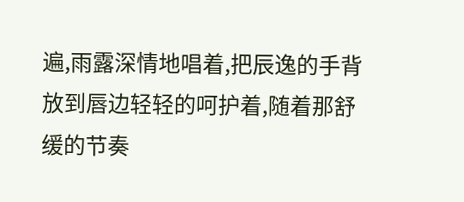遍,雨露深情地唱着,把辰逸的手背放到唇边轻轻的呵护着,随着那舒缓的节奏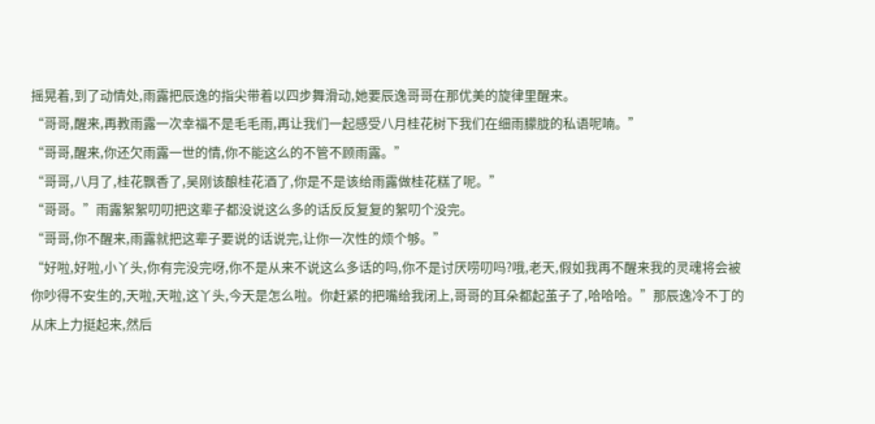摇晃着,到了动情处,雨露把辰逸的指尖带着以四步舞滑动,她要辰逸哥哥在那优美的旋律里醒来。
“哥哥,醒来,再教雨露一次幸福不是毛毛雨,再让我们一起感受八月桂花树下我们在细雨朦胧的私语呢喃。”
“哥哥,醒来,你还欠雨露一世的情,你不能这么的不管不顾雨露。”
“哥哥,八月了,桂花飘香了,吴刚该酿桂花酒了,你是不是该给雨露做桂花糕了呢。”
“哥哥。”雨露絮絮叨叨把这辈子都没说这么多的话反反复复的絮叨个没完。
“哥哥,你不醒来,雨露就把这辈子要说的话说完,让你一次性的烦个够。”
“好啦,好啦,小丫头,你有完没完呀,你不是从来不说这么多话的吗,你不是讨厌唠叨吗?哦,老天,假如我再不醒来我的灵魂将会被你吵得不安生的,天啦,天啦,这丫头,今天是怎么啦。你赶紧的把嘴给我闭上,哥哥的耳朵都起茧子了,哈哈哈。”那辰逸冷不丁的从床上力挺起来,然后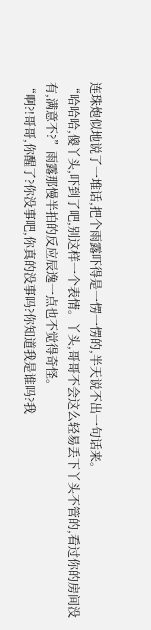连珠炮似地说了一堆话,把个雨露吓得是一愣一愣的,半天说不出一句话来。
“哈哈哈,傻丫头,吓到了吧,别这样一个表情。丫头,哥哥不会这么轻易丢下丫头不管的,看过你的房间没有,满意不?”雨露那慢半拍的反应辰逸一点也不觉得奇怪。
“啊?!哥哥,你醒了?你没事吧,你真的没事吗?你知道我是谁吗?我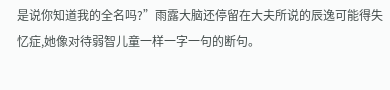是说你知道我的全名吗?”雨露大脑还停留在大夫所说的辰逸可能得失忆症,她像对待弱智儿童一样一字一句的断句。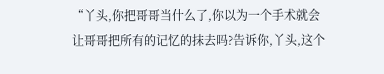“丫头,你把哥哥当什么了,你以为一个手术就会让哥哥把所有的记忆的抹去吗?告诉你,丫头,这个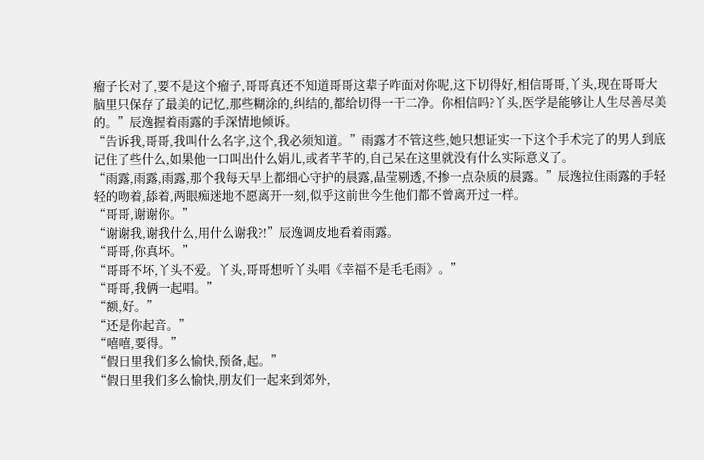瘤子长对了,要不是这个瘤子,哥哥真还不知道哥哥这辈子咋面对你呢,这下切得好,相信哥哥,丫头,现在哥哥大脑里只保存了最美的记忆,那些糊涂的,纠结的,都给切得一干二净。你相信吗?丫头,医学是能够让人生尽善尽美的。”辰逸握着雨露的手深情地倾诉。
“告诉我,哥哥,我叫什么名字,这个,我必须知道。”雨露才不管这些,她只想证实一下这个手术完了的男人到底记住了些什么,如果他一口叫出什么娟儿,或者芊芊的,自己呆在这里就没有什么实际意义了。
“雨露,雨露,雨露,那个我每天早上都细心守护的晨露,晶莹剔透,不掺一点杂质的晨露。”辰逸拉住雨露的手轻轻的吻着,舔着,两眼痴迷地不愿离开一刻,似乎这前世今生他们都不曾离开过一样。
“哥哥,谢谢你。”
“谢谢我,谢我什么,用什么谢我?!”辰逸调皮地看着雨露。
“哥哥,你真坏。”
“哥哥不坏,丫头不爱。丫头,哥哥想听丫头唱《幸福不是毛毛雨》。”
“哥哥,我俩一起唱。”
“额,好。”
“还是你起音。”
“嘻嘻,要得。”
“假日里我们多么愉快,预备,起。”
“假日里我们多么愉快,朋友们一起来到郊外,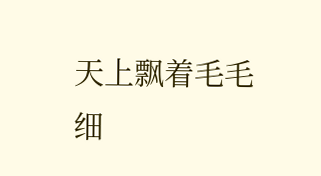天上飘着毛毛细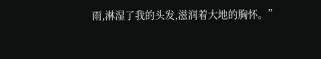雨,淋湿了我的头发,滋润着大地的胸怀。”